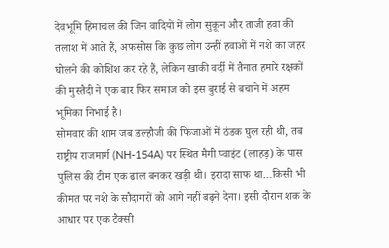देवभूमि हिमाचल की जिन वादियों में लोग सुकून और ताजी हवा की तलाश में आते हैं, अफसोस कि कुछ लोग उन्हीं हवाओं में नशे का जहर घोलने की कोशिश कर रहे हैं, लेकिन खाकी वर्दी में तैनात हमारे रक्षकों की मुस्तैदी ने एक बार फिर समाज को इस बुराई से बचाने में अहम भूमिका निभाई है।
सोमवार की शाम जब डल्हौजी की फिजाओं में ठंडक घुल रही थी, तब राष्ट्रीय राजमार्ग (NH-154A) पर स्थित मैगी प्वाइंट (लाहड़) के पास पुलिस की टीम एक ढाल बनकर खड़ी थी। इरादा साफ था…किसी भी कीमत पर नशे के सौदागरों को आगे नहीं बढ़ने देना। इसी दौरान शक के आधार पर एक टैक्सी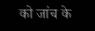को जांच के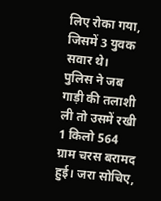लिए रोका गया, जिसमें 3 युवक सवार थे।
पुलिस ने जब गाड़ी की तलाशी ली तो उसमें रखी 1 किलो 564 ग्राम चरस बरामद हुई। जरा सोचिए,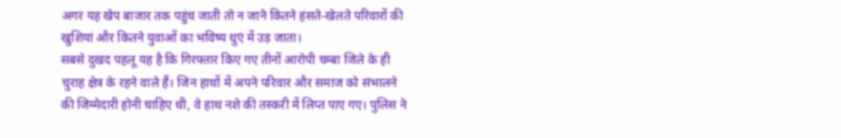अगर यह खेप बाजार तक पहुंच जाती तो न जाने कितने हंसते-खेलते परिवारों की खुशियां और कितने युवाओं का भविष्य धुएं में उड़ जाता।
सबसे दुखद पहलू यह है कि गिरफ्तार किए गए तीनों आरोपी चम्बा जिले के ही चुराह क्षेत्र के रहने वाले हैं। जिन हाथों में अपने परिवार और समाज को संभालने की जिम्मेदारी होनी चाहिए थी, वे हाथ नशे की तस्करी में लिप्त पाए गए। पुलिस ने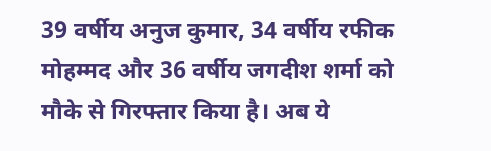39 वर्षीय अनुज कुमार, 34 वर्षीय रफीक मोहम्मद और 36 वर्षीय जगदीश शर्मा को मौके से गिरफ्तार किया है। अब ये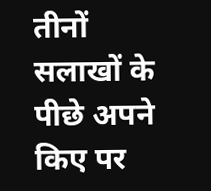तीनों सलाखों के पीछे अपने किए पर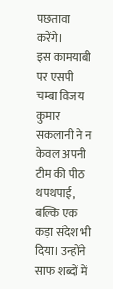पछतावा करेंगे।
इस कामयाबी पर एसपी चम्बा विजय कुमार सकलानी ने न केवल अपनी टीम की पीठ थपथपाई, बल्कि एक कड़ा संदेश भी दिया। उन्होंने साफ शब्दों में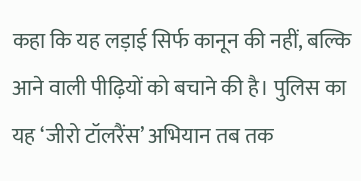कहा कि यह लड़ाई सिर्फ कानून की नहीं, बल्कि आने वाली पीढ़ियों को बचाने की है। पुलिस का यह ‘जीरो टॉलरैंस’ अभियान तब तक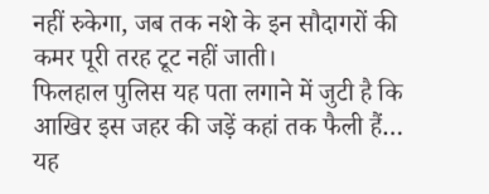नहीं रुकेगा, जब तक नशे के इन सौदागरों की कमर पूरी तरह टूट नहीं जाती।
फिलहाल पुलिस यह पता लगाने में जुटी है कि आखिर इस जहर की जड़ें कहां तक फैली हैं… यह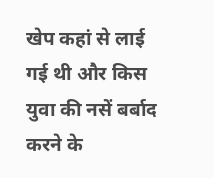खेप कहां से लाई गई थी और किस युवा की नसें बर्बाद करने के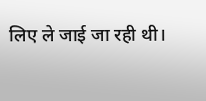लिए ले जाई जा रही थी।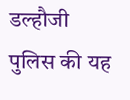डल्हौजी पुलिस की यह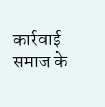कार्रवाई समाज के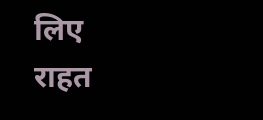लिए राहत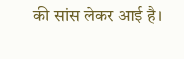की सांस लेकर आई है।